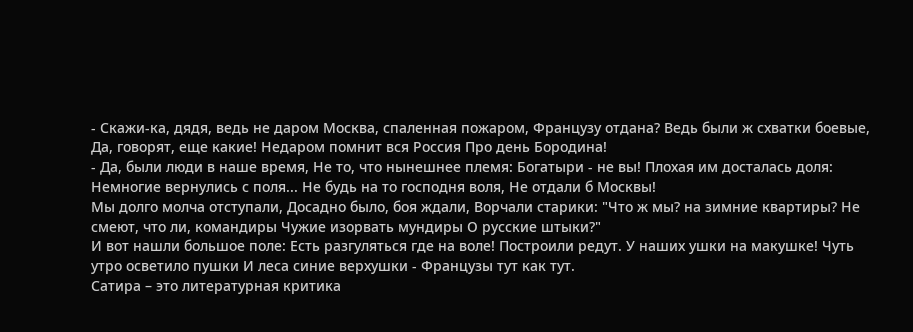- Скажи-ка, дядя, ведь не даром Москва, спаленная пожаром, Французу отдана? Ведь были ж схватки боевые, Да, говорят, еще какие! Недаром помнит вся Россия Про день Бородина!
- Да, были люди в наше время, Не то, что нынешнее племя: Богатыри - не вы! Плохая им досталась доля: Немногие вернулись с поля... Не будь на то господня воля, Не отдали б Москвы!
Мы долго молча отступали, Досадно было, боя ждали, Ворчали старики: "Что ж мы? на зимние квартиры? Не смеют, что ли, командиры Чужие изорвать мундиры О русские штыки?"
И вот нашли большое поле: Есть разгуляться где на воле! Построили редут. У наших ушки на макушке! Чуть утро осветило пушки И леса синие верхушки - Французы тут как тут.
Сатира – это литературная критика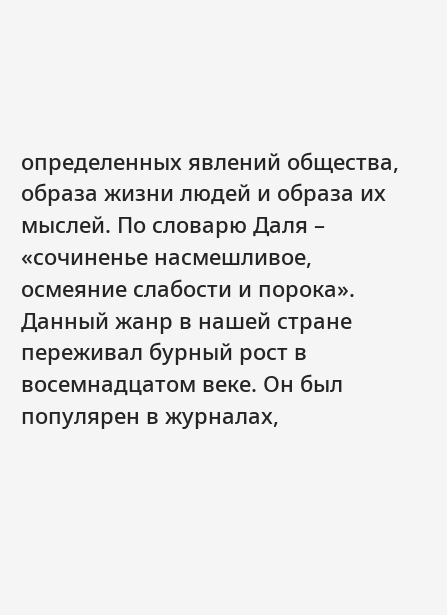определенных явлений общества, образа жизни людей и образа их мыслей. По словарю Даля – «сочиненье насмешливое, осмеяние слабости и порока». Данный жанр в нашей стране переживал бурный рост в восемнадцатом веке. Он был популярен в журналах,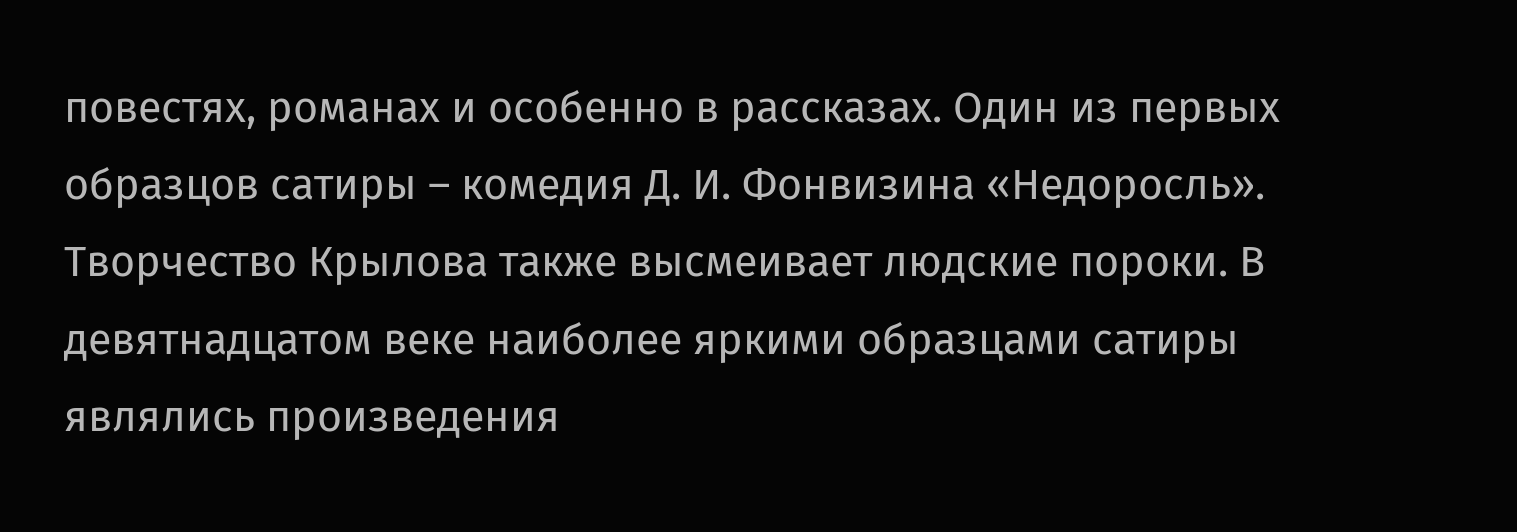повестях, романах и особенно в рассказах. Один из первых образцов сатиры – комедия Д. И. Фонвизина «Недоросль». Творчество Крылова также высмеивает людские пороки. В девятнадцатом веке наиболее яркими образцами сатиры являлись произведения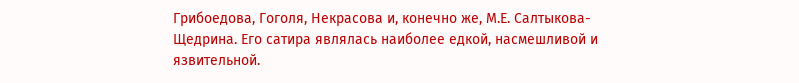Грибоедова, Гоголя, Некрасова и, конечно же, М.Е. Салтыкова-Щедрина. Его сатира являлась наиболее едкой, насмешливой и язвительной.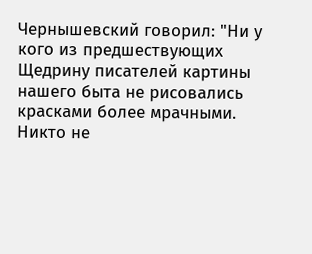Чернышевский говорил: "Ни у кого из предшествующих Щедрину писателей картины нашего быта не рисовались красками более мрачными. Никто не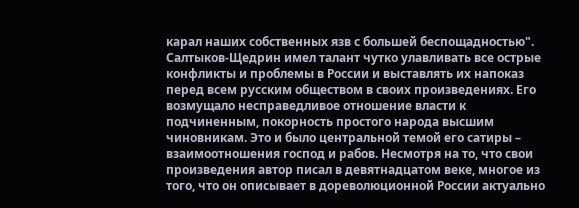карал наших собственных язв с большей беспощадностью". Салтыков-Щедрин имел талант чутко улавливать все острые конфликты и проблемы в России и выставлять их напоказ перед всем русским обществом в своих произведениях. Его возмущало несправедливое отношение власти к подчиненным, покорность простого народа высшим чиновникам. Это и было центральной темой его сатиры – взаимоотношения господ и рабов. Несмотря на то, что свои произведения автор писал в девятнадцатом веке, многое из того, что он описывает в дореволюционной России актуально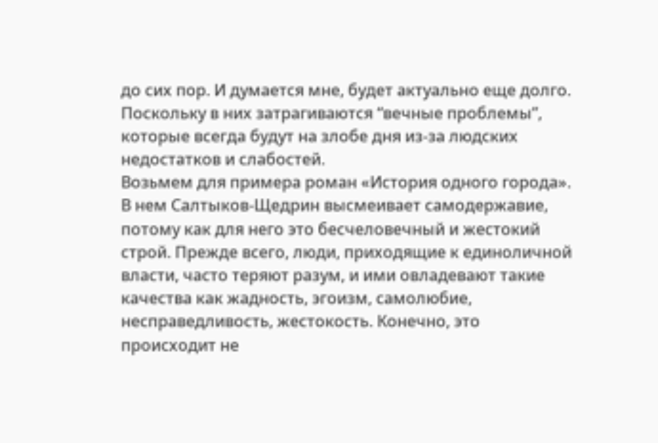до сих пор. И думается мне, будет актуально еще долго. Поскольку в них затрагиваются “вечные проблемы”, которые всегда будут на злобе дня из-за людских недостатков и слабостей.
Возьмем для примера роман «История одного города». В нем Салтыков-Щедрин высмеивает самодержавие, потому как для него это бесчеловечный и жестокий строй. Прежде всего, люди, приходящие к единоличной власти, часто теряют разум, и ими овладевают такие качества как жадность, эгоизм, самолюбие, несправедливость, жестокость. Конечно, это происходит не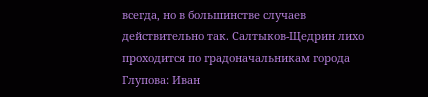всегда, но в большинстве случаев действительно так. Салтыков-Щедрин лихо проходится по градоначальникам города Глупова: Иван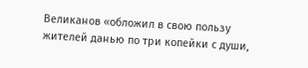Великанов «обложил в свою пользу жителей данью по три копейки с души,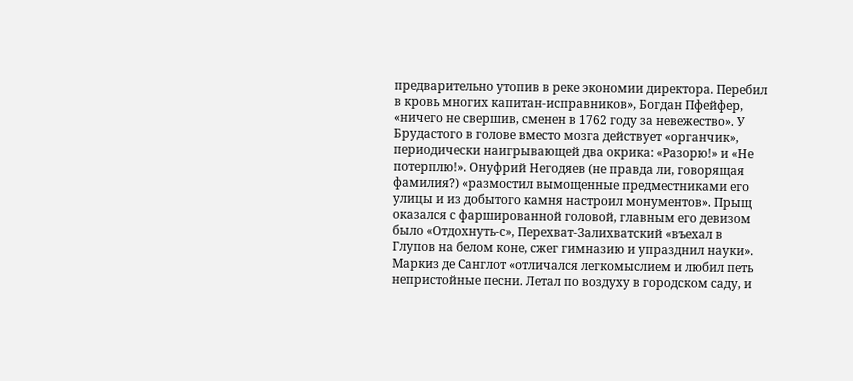предварительно утопив в реке экономии директора. Перебил в кровь многих капитан-исправников», Богдан Пфейфер, «ничего не свершив, сменен в 1762 году за невежество». У Брудастого в голове вместо мозга действует «органчик», периодически наигрывающей два окрика: «Разорю!» и «Не потерплю!». Онуфрий Негодяев (не правда ли, говорящая фамилия?) «размостил вымощенные предместниками его улицы и из добытого камня настроил монументов». Прыщ оказался с фаршированной головой, главным его девизом было «Отдохнуть-с», Перехват-Залихватский «въехал в Глупов на белом коне, сжег гимназию и упразднил науки». Маркиз де Санглот «отличался легкомыслием и любил петь непристойные песни. Летал по воздуху в городском саду, и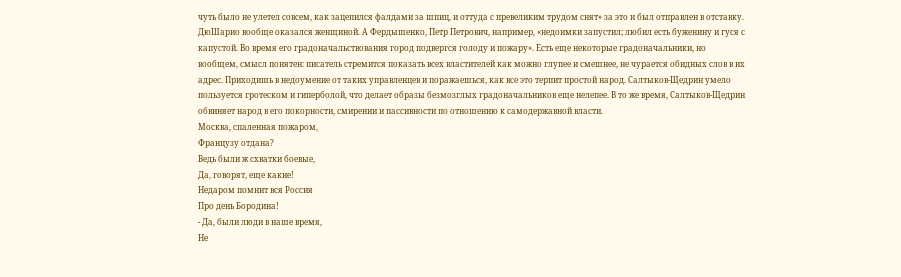чуть было не улетел совсем, как зацепился фалдами за шпиц, и оттуда с превеликим трудом снят» за это и был отправлен в отставку. ДюШарио вообще оказался женщиной. А Фердышенко, Петр Петрович, например, «недоимки запустил; любил есть буженину и гуся с капустой. Во время его градоначальствования город подвергся голоду и пожару». Есть еще некоторые градоначальники, но вообщем, смысл понятен: писатель стремится показать всех властителей как можно глупее и смешнее, не чурается обидных слов в их адрес. Приходишь в недоумение от таких управленцев и поражаешься, как все это терпит простой народ. Салтыков-Щедрин умело пользуется гротеском и гиперболой, что делает образы безмозглых градоначальников еще нелепее. В то же время, Салтыков-Щедрин обвиняет народ в его покорности, смирении и пассивности по отношению к самодержавной власти.
Москва, спаленная пожаром,
Французу отдана?
Ведь были ж схватки боевые,
Да, говорят, еще какие!
Недаром помнит вся Россия
Про день Бородина!
- Да, были люди в наше время,
Не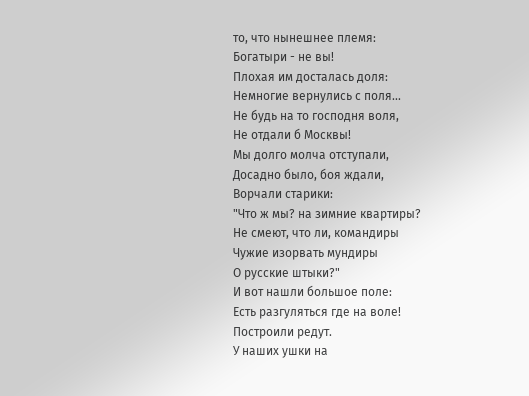то, что нынешнее племя:
Богатыри - не вы!
Плохая им досталась доля:
Немногие вернулись с поля...
Не будь на то господня воля,
Не отдали б Москвы!
Мы долго молча отступали,
Досадно было, боя ждали,
Ворчали старики:
"Что ж мы? на зимние квартиры?
Не смеют, что ли, командиры
Чужие изорвать мундиры
О русские штыки?"
И вот нашли большое поле:
Есть разгуляться где на воле!
Построили редут.
У наших ушки на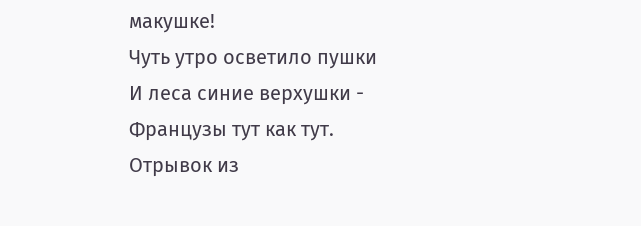макушке!
Чуть утро осветило пушки
И леса синие верхушки -
Французы тут как тут.
Отрывок из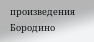произведения Бородино